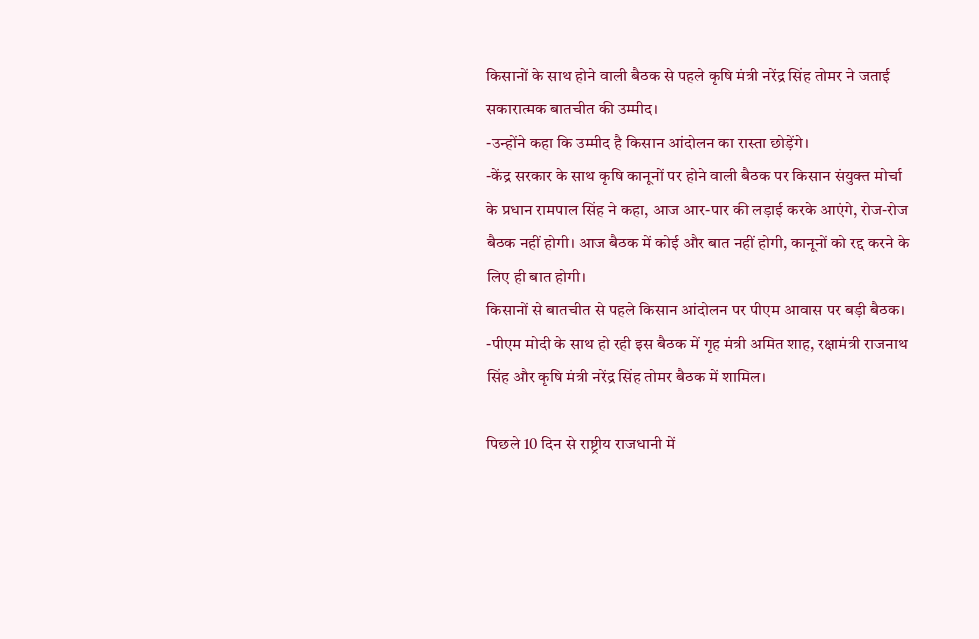किसानों के साथ होने वाली बैठक से पहले कृषि मंत्री नरेंद्र सिंह तोमर ने जताई सकारात्मक बातचीत की उम्मीद।
-उन्होंने कहा कि उम्मीद है किसान आंदोलन का रास्ता छोड़ेंगे।
-केंद्र सरकार के साथ कृषि कानूनों पर होने वाली बैठक पर किसान संयुक्त मोर्चा के प्रधान रामपाल सिंह ने कहा, आज आर-पार की लड़ाई करके आएंगे, रोज-रोज बैठक नहीं होगी। आज बैठक में कोई और बात नहीं होगी, कानूनों को रद्द करने के लिए ही बात होगी।
किसानों से बातचीत से पहले किसान आंदोलन पर पीएम आवास पर बड़ी बैठक।
-पीएम मोदी के साथ हो रही इस बैठक में गृह मंत्री अमित शाह, रक्षामंत्री राजनाथ सिंह और कृषि मंत्री नरेंद्र सिंह तोमर बैठक में शामिल।

पिछले 10 दिन से राष्ट्रीय राजधानी में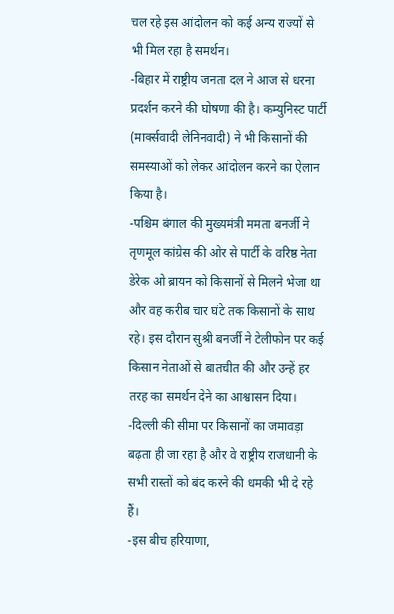चल रहे इस आंदोलन को कई अन्य राज्यों से भी मिल रहा है समर्थन।
-बिहार में राष्ट्रीय जनता दल ने आज से धरना प्रदर्शन करने की घोषणा की है। कम्युनिस्ट पार्टी (मार्क्सवादी लेनिनवादी) ने भी किसानों की समस्याओं को लेकर आंदोलन करने का ऐलान किया है।
-पश्चिम बंगाल की मुख्यमंत्री ममता बनर्जी ने तृणमूल कांग्रेस की ओर से पार्टी के वरिष्ठ नेता डेरेक ओ ब्रायन को किसानों से मिलने भेजा था और वह करीब चार घंटे तक किसानों के साथ रहे। इस दौरान सुश्री बनर्जी ने टेलीफोन पर कई किसान नेताओं से बातचीत की और उन्हें हर तरह का समर्थन देने का आश्वासन दिया।
-दिल्ली की सीमा पर किसानों का जमावड़ा बढ़ता ही जा रहा है और वे राष्ट्रीय राजधानी के सभी रास्तों को बंद करने की धमकी भी दे रहे हैं।
-इस बीच हरियाणा,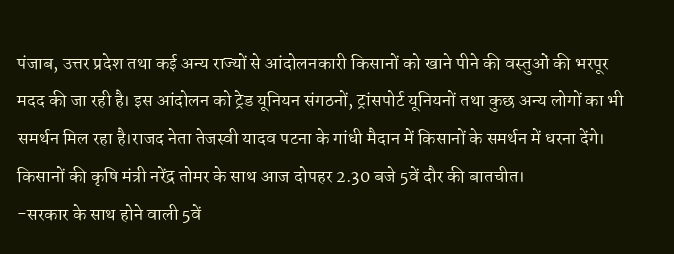पंजाब, उत्तर प्रदेश तथा कई अन्य राज्यों से आंदोलनकारी किसानों को खाने पीने की वस्तुओं की भरपूर मदद की जा रही है। इस आंदोलन को ट्रेड यूनियन संगठनों, ट्रांसपोर्ट यूनियनों तथा कुछ अन्य लोगों का भी समर्थन मिल रहा है।राजद नेता तेजस्वी यादव पटना के गांधी मैदान में किसानों के समर्थन में धरना देंगे।
किसानों की कृषि मंत्री नरेंद्र तोमर के साथ आज दोपहर 2.30 बजे 5वें दौर की बातचीत।
-सरकार के साथ होने वाली 5वें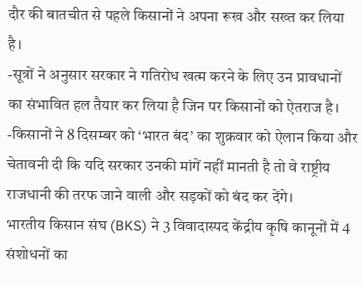दौर की बातचीत से पहले किसानों ने अपना रूख और सख्त कर लिया है।
-सूत्रों ने अनुसार सरकार ने गतिरोध खत्म करने के लिए उन प्रावधानों का संभावित हल तैयार कर लिया है जिन पर किसानों को ऐतराज है।
-किसानों ने 8 दिसम्बर को ‘भारत बंद’ का शुक्रवार को ऐलान किया और चेतावनी दी कि यदि सरकार उनकी मांगें नहीं मानती है तो वे राष्ट्रीय राजधानी की तरफ जाने वाली और सड़कों को बंद कर देंगे।
भारतीय किसान संघ (BKS) ने 3 विवादास्पद केंद्रीय कृषि कानूनों में 4 संशोधनों का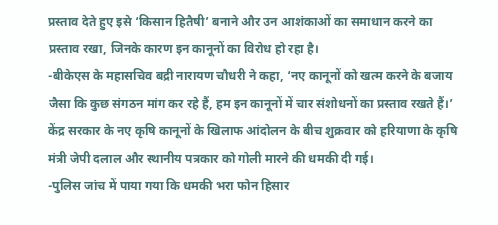प्रस्ताव देते हुए इसे ‘किसान हितैषी’ बनाने और उन आशंकाओं का समाधान करने का प्रस्ताव रखा, जिनके कारण इन कानूनों का विरोध हो रहा है।
-बीकेएस के महासचिव बद्री नारायण चौधरी ने कहा, ‘नए कानूनों को खत्म करने के बजाय जैसा कि कुछ संगठन मांग कर रहे हैं, हम इन कानूनों में चार संशोधनों का प्रस्ताव रखते हैं।’ केंद्र सरकार के नए कृषि कानूनों के खिलाफ आंदोलन के बीच शुक्रवार को हरियाणा के कृषि मंत्री जेपी दलाल और स्थानीय पत्रकार को गोली मारने की धमकी दी गई।
-पुलिस जांच में पाया गया कि धमकी भरा फोन हिसार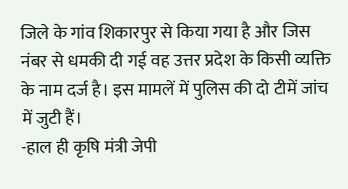जिले के गांव शिकारपुर से किया गया है और जिस नंबर से धमकी दी गई वह उत्तर प्रदेश के किसी व्यक्ति के नाम दर्ज है। इस मामलें में पुलिस की दो टीमें जांच में जुटी हैं।
-हाल ही कृषि मंत्री जेपी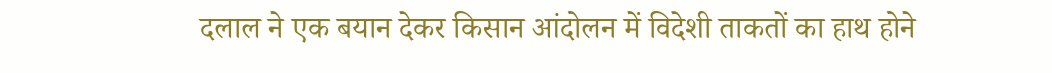दलाल ने एक बयान देकर किसान आंदोलन में विदेशी ताकतों का हाथ होने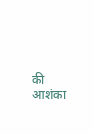की आशंका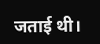जताई थी।